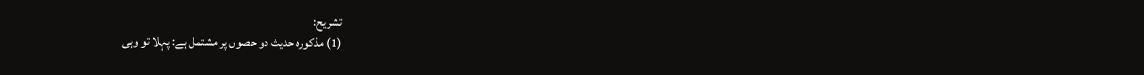تشریح:
(1) مذکورہ حدیث دو حصوں پر مشتمل ہے: پہلا تو وہی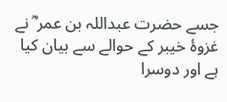جسے حضرت عبداللہ بن عمر ؓ نے غزوۂ خیبر کے حوالے سے بیان کیا ہے اور دوسرا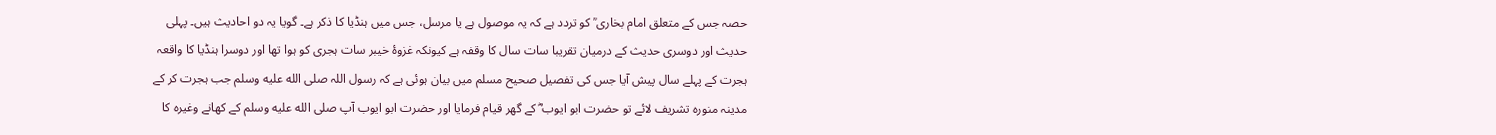حصہ جس کے متعلق امام بخاری ؒ کو تردد ہے کہ یہ موصول ہے یا مرسل، جس میں ہنڈیا کا ذکر ہے۔ گویا یہ دو احادیث ہیں۔ پہلی حدیث اور دوسری حدیث کے درمیان تقریبا سات سال کا وقفہ ہے کیونکہ غزوۂ خیبر سات ہجری کو ہوا تھا اور دوسرا ہنڈیا کا واقعہ ہجرت کے پہلے سال پیش آیا جس کی تفصیل صحیح مسلم میں بیان ہوئی ہے کہ رسول اللہ صلى الله عليه وسلم جب ہجرت کر کے مدینہ منورہ تشریف لائے تو حضرت ابو ایوب ؓ کے گھر قیام فرمایا اور حضرت ابو ایوب آپ صلى الله عليه وسلم کے کھانے وغیرہ کا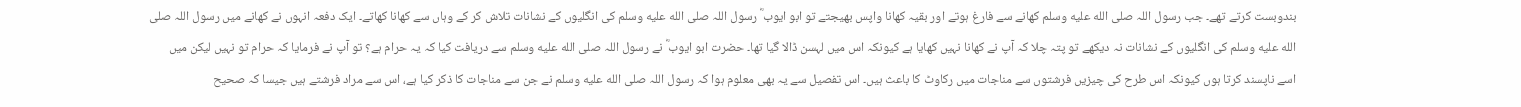بندوبست کرتے تھے۔ جب رسول اللہ صلى الله عليه وسلم کھانے سے فارغ ہوتے اور بقیہ کھانا واپس بھیجتے تو ابو ایوب ؓ رسول اللہ صلى الله عليه وسلم کی انگلیوں کے نشانات تلاش کر کے وہاں سے کھانا کھاتے۔ ایک دفعہ انہوں نے کھانے میں رسول اللہ صلى الله عليه وسلم کی انگلیوں کے نشانات نہ دیکھے تو پتہ چلا کہ آپ نے کھانا نہیں کھایا ہے کیونکہ اس میں لہسن ڈالا گیا تھا۔ حضرت ابو ایوب ؓ نے رسول اللہ صلى الله عليه وسلم سے دریافت کیا کہ یہ حرام ہے؟ تو آپ نے فرمایا کہ حرام تو نہیں لیکن میں اسے ناپسند کرتا ہوں کیونکہ اس طرح کی چیزیں فرشتوں سے مناجات میں رکاوٹ کا باعث ہیں۔ اس تفصیل سے یہ بھی معلوم ہوا کہ رسول اللہ صلى الله عليه وسلم نے جن سے مناجات کا ذکر کیا ہے، اس سے مراد فرشتے ہیں جیسا کہ صحیح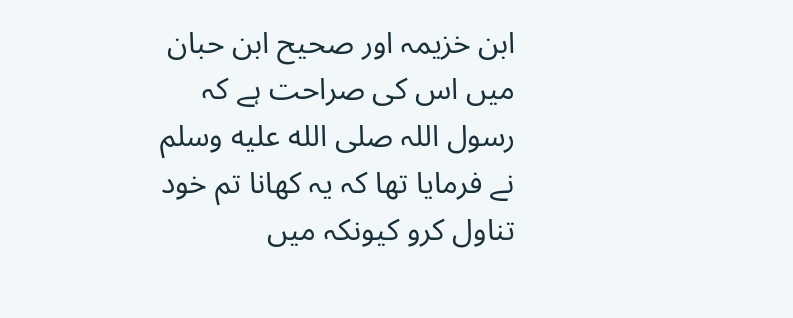ابن خزیمہ اور صحیح ابن حبان میں اس کی صراحت ہے کہ رسول اللہ صلى الله عليه وسلم نے فرمایا تھا کہ یہ کھانا تم خود تناول کرو کیونکہ میں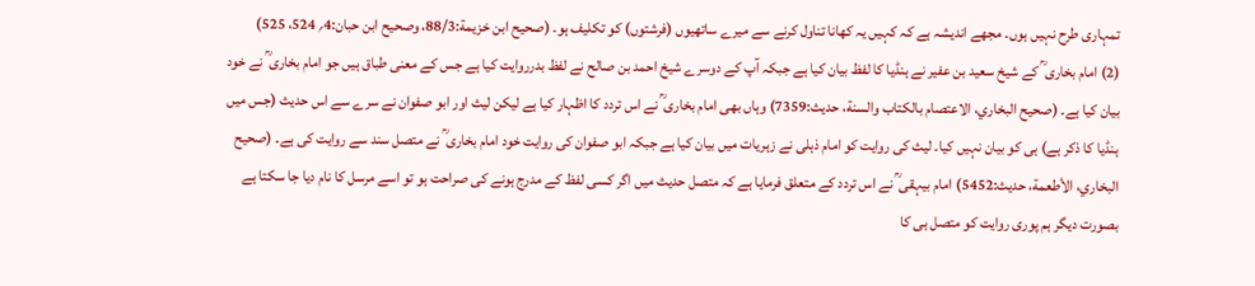تمہاری طرح نہیں ہوں۔ مجھے اندیشہ ہے کہ کہیں یہ کھانا تناول کرنے سے میرے ساتھیوں (فرشتوں) کو تکلیف ہو۔ (صحیح ابن خزیمة:88/3، وصحیح ابن حبان:4؍ 524، 525)
(2) امام بخاری ؒ کے شیخ سعید بن عفیر نے ہنڈیا کا لفظ بیان کیا ہے جبکہ آپ کے دوسرے شیخ احمد بن صالح نے لفظ بدرروایت کیا ہے جس کے معنی طباق ہیں جو امام بخاری ؒ نے خود بیان کیا ہے۔ (صحیح البخاري، الاعتصام بالکتاب والسنة، حدیث:7359) وہاں بھی امام بخاری ؒ نے اس تردد کا اظہار کیا ہے لیکن لیث اور ابو صفوان نے سرے سے اس حدیث (جس میں ہنڈیا کا ذکر ہے) ہی کو بیان نہیں کیا۔ لیث کی روایت کو امام ذہلی نے زہریات میں بیان کیا ہے جبکہ ابو صفوان کی روایت خود امام بخارى ؒ نے متصل سند سے روایت کی ہے۔ (صحیح البخاري، الأطعمة، حدیث:5452) امام بیہقی ؒ نے اس تردد کے متعلق فرمایا ہے کہ متصل حدیث میں اگر کسی لفظ کے مدرج ہونے کی صراحت ہو تو اسے مرسل کا نام دیا جا سکتا ہے بصورت دیگر ہم پوری روایت کو متصل ہی کا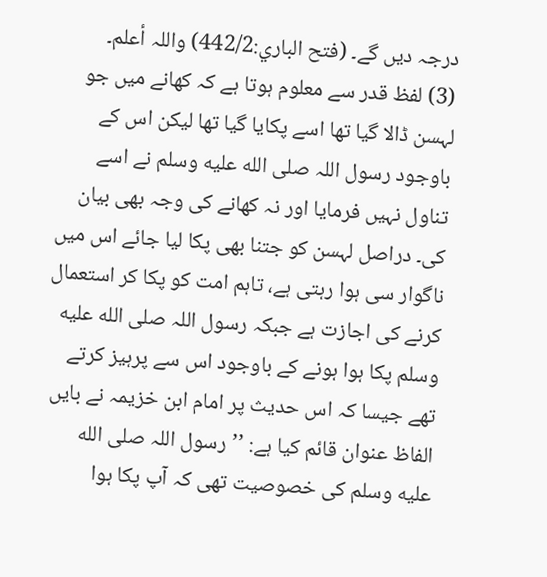درجہ دیں گے۔ (فتح الباري:442/2) واللہ أعلم۔
(3) لفظ قدر سے معلوم ہوتا ہے کہ کھانے میں جو لہسن ڈالا گیا تھا اسے پکایا گیا تھا لیکن اس کے باوجود رسول اللہ صلى الله عليه وسلم نے اسے تناول نہیں فرمایا اور نہ کھانے کی وجہ بھی بیان کی۔ دراصل لہسن کو جتنا بھی پکا لیا جائے اس میں ناگوار سی ہوا رہتی ہے، تاہم امت کو پکا کر استعمال کرنے کی اجازت ہے جبکہ رسول اللہ صلى الله عليه وسلم پکا ہوا ہونے کے باوجود اس سے پرہیز کرتے تھے جیسا کہ اس حدیث پر امام ابن خزیمہ نے بایں الفاظ عنوان قائم کیا ہے: ’’رسول اللہ صلى الله عليه وسلم کی خصوصیت تھی کہ آپ پکا ہوا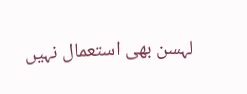لہسن بھی استعمال نہیں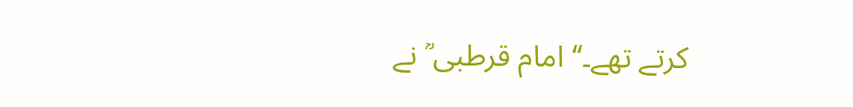کرتے تھے۔‘‘ امام قرطبی ؒ نے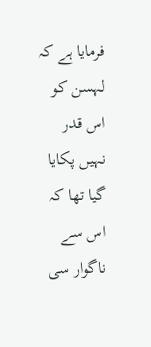فرمایا ہے کہ لہسن کو اس قدر نہیں پکایا گیا تھا کہ اس سے ناگوار سی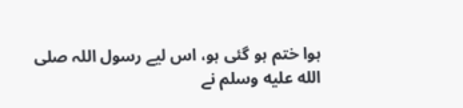ہوا ختم ہو گئی ہو، اس لیے رسول اللہ صلى الله عليه وسلم نے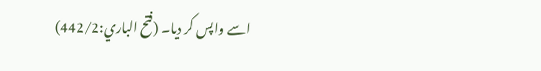اسے واپس کر دیا۔ (فتح الباري:442/2)